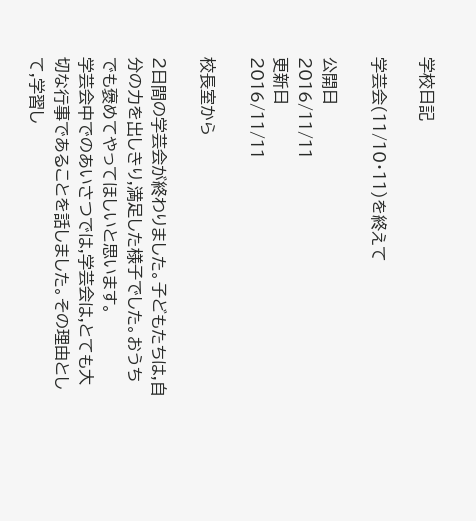学校日記

学芸会(11/10・11)を終えて

公開日
2016/11/11
更新日
2016/11/11

校長室から

2日間の学芸会が終わりました。子どもたちは,自分の力を出しきり,満足した様子でした。おうちでも褒めてやってほしいと思います。
学芸会中でのあいさつでは,学芸会は,とても大切な行事であることを話しました。その理由として,学習し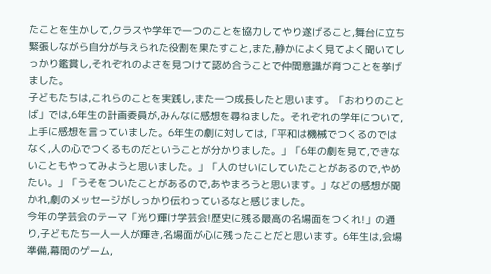たことを生かして,クラスや学年で一つのことを協力してやり遂げること,舞台に立ち緊張しながら自分が与えられた役割を果たすこと,また,静かによく見てよく聞いてしっかり鑑賞し,それぞれのよさを見つけて認め合うことで仲間意識が育つことを挙げました。
子どもたちは,これらのことを実践し,また一つ成長したと思います。「おわりのことば」では,6年生の計画委員が,みんなに感想を尋ねました。それぞれの学年について,上手に感想を言っていました。6年生の劇に対しては,「平和は機械でつくるのではなく,人の心でつくるものだということが分かりました。」「6年の劇を見て,できないこともやってみようと思いました。」「人のせいにしていたことがあるので,やめたい。」「うそをついたことがあるので,あやまろうと思います。」などの感想が聞かれ,劇のメッセージがしっかり伝わっているなと感じました。
今年の学芸会のテーマ「光り輝け学芸会!歴史に残る最高の名場面をつくれ!」の通り,子どもたち一人一人が輝き,名場面が心に残ったことだと思います。6年生は,会場準備,幕間のゲーム,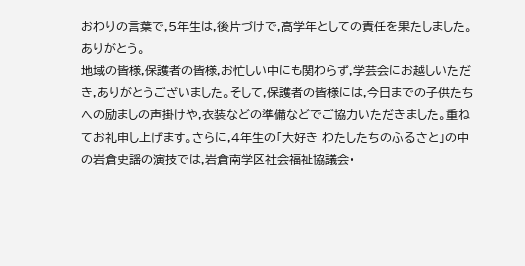おわりの言葉で,5年生は,後片づけで,高学年としての責任を果たしました。ありがとう。
地域の皆様,保護者の皆様,お忙しい中にも関わらず,学芸会にお越しいただき,ありがとうございました。そして,保護者の皆様には,今日までの子供たちへの励ましの声掛けや,衣装などの準備などでご協力いただきました。重ねてお礼申し上げます。さらに,4年生の「大好き わたしたちのふるさと」の中の岩倉史謡の演技では,岩倉南学区社会福祉協議会・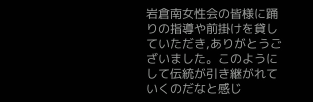岩倉南女性会の皆様に踊りの指導や前掛けを貸していただき,ありがとうございました。このようにして伝統が引き継がれていくのだなと感じ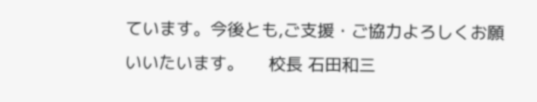ています。今後とも,ご支援・ご協力よろしくお願いいたいます。     校長 石田和三